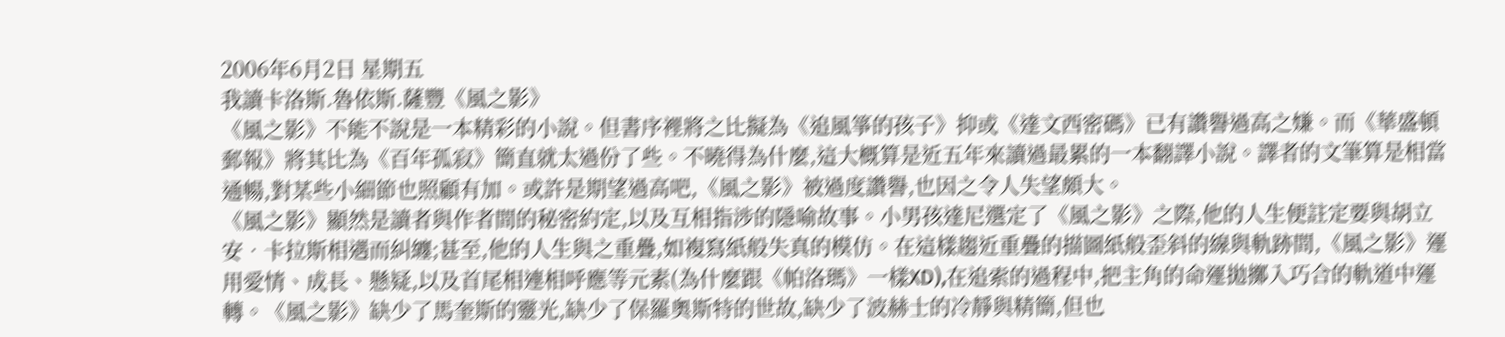2006年6月2日 星期五
我讀卡洛斯.魯依斯.薩豐《風之影》
《風之影》不能不說是一本精彩的小說。但書序裡將之比擬為《追風箏的孩子》抑或《達文西密碼》已有讚譽過高之嫌。而《華盛頓郵報》將其比為《百年孤寂》簡直就太過份了些。不曉得為什麼,這大概算是近五年來讀過最累的一本翻譯小說。譯者的文筆算是相當通暢,對某些小細節也照顧有加。或許是期望過高吧,《風之影》被過度讚譽,也因之令人失望頗大。
《風之影》顯然是讀者與作者間的秘密約定,以及互相指涉的隱喻故事。小男孩達尼選定了《風之影》之際,他的人生便註定要與胡立安‧卡拉斯相遇而糾纏;甚至,他的人生與之重疊,如複寫紙般失真的模仿。在這樣趨近重疊的描圖紙般歪斜的線與軌跡間,《風之影》運用愛情、成長、懸疑,以及首尾相連相呼應等元素(為什麼跟《帕洛瑪》一樣XD),在追索的過程中,把主角的命運拋擲入巧合的軌道中運轉。《風之影》缺少了馬奎斯的靈光,缺少了保羅奧斯特的世故,缺少了波赫士的冷靜與精簡,但也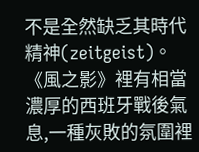不是全然缺乏其時代精神(zeitgeist)。《風之影》裡有相當濃厚的西班牙戰後氣息,一種灰敗的氛圍裡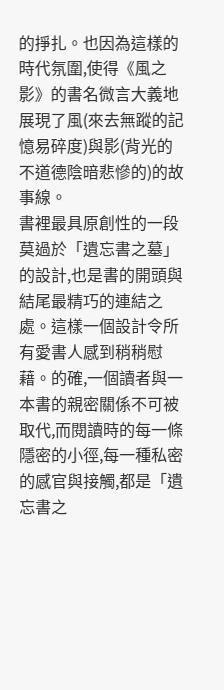的掙扎。也因為這樣的時代氛圍,使得《風之影》的書名微言大義地展現了風(來去無蹤的記憶易碎度)與影(背光的不道德陰暗悲慘的)的故事線。
書裡最具原創性的一段莫過於「遺忘書之墓」的設計,也是書的開頭與結尾最精巧的連結之處。這樣一個設計令所有愛書人感到稍稍慰藉。的確,一個讀者與一本書的親密關係不可被取代,而閱讀時的每一條隱密的小徑,每一種私密的感官與接觸,都是「遺忘書之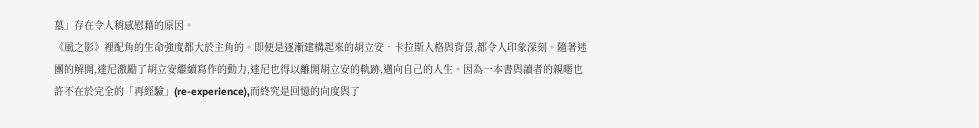墓」存在令人稍感慰藉的原因。
《風之影》裡配角的生命強度都大於主角的。即便是逐漸建構起來的胡立安‧卡拉斯人格與背景,都令人印象深刻。隨著迷團的解開,達尼激勵了胡立安繼續寫作的動力,達尼也得以離開胡立安的軌跡,邁向自己的人生。因為一本書與讀者的親暱也許不在於完全的「再經驗」(re-experience),而終究是回憶的向度與了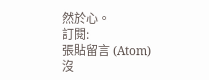然於心。
訂閱:
張貼留言 (Atom)
沒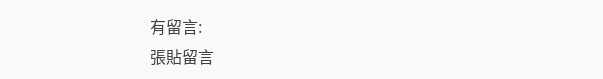有留言:
張貼留言